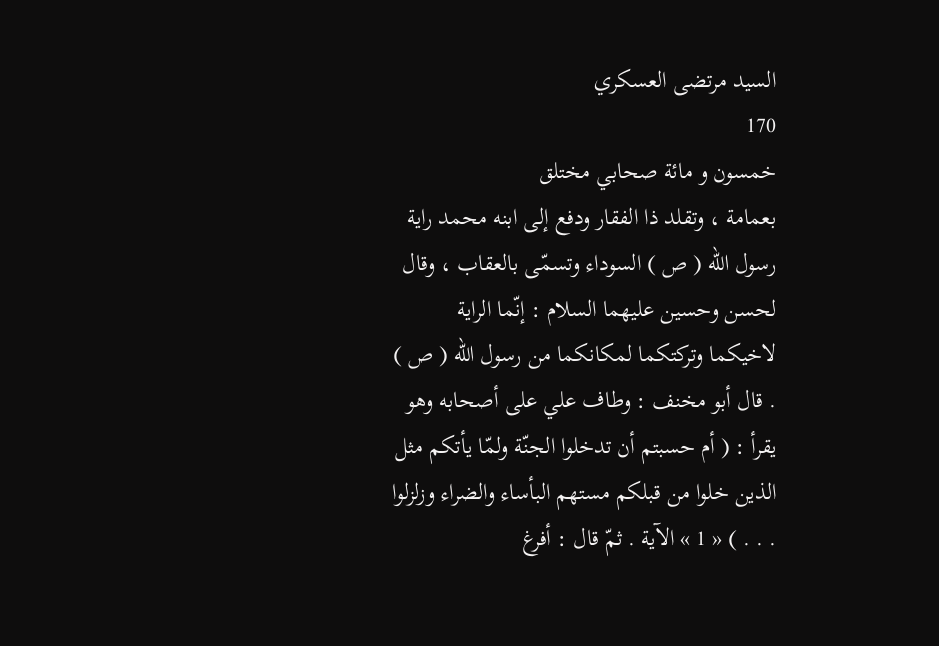السيد مرتضى العسكري
170
خمسون و مائة صحابي مختلق
بعمامة ، وتقلد ذا الفقار ودفع إلى ابنه محمد راية رسول اللّه ( ص ) السوداء وتسمّى بالعقاب ، وقال لحسن وحسين عليهما السلام : إنّما الراية لاخيكما وتركتكما لمكانكما من رسول اللّه ( ص ) . قال أبو مخنف : وطاف علي على أصحابه وهو يقرأ : ( أم حسبتم أن تدخلوا الجنّة ولمّا يأتكم مثل الذين خلوا من قبلكم مستهم البأساء والضراء وزلزلوا . . . ) « 1 » الآية . ثمّ قال : أفرغ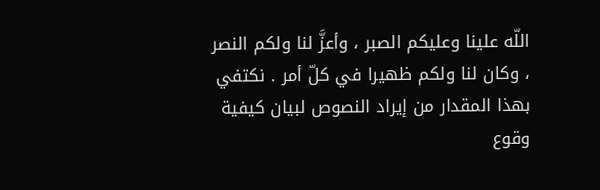اللّه علينا وعليكم الصبر ، وأعزَّ لنا ولكم النصر ، وكان لنا ولكم ظهيرا في كلّ أمر . نكتفي بهذا المقدار من إيراد النصوص لبيان كيفية وقوع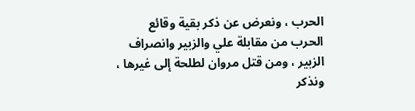الحرب ، ونعرض عن ذكر بقية وقائع الحرب من مقابلة علي والزبير وانصراف الزبير ، ومن قتل مروان لطلحة إلى غيرها ، ونذكر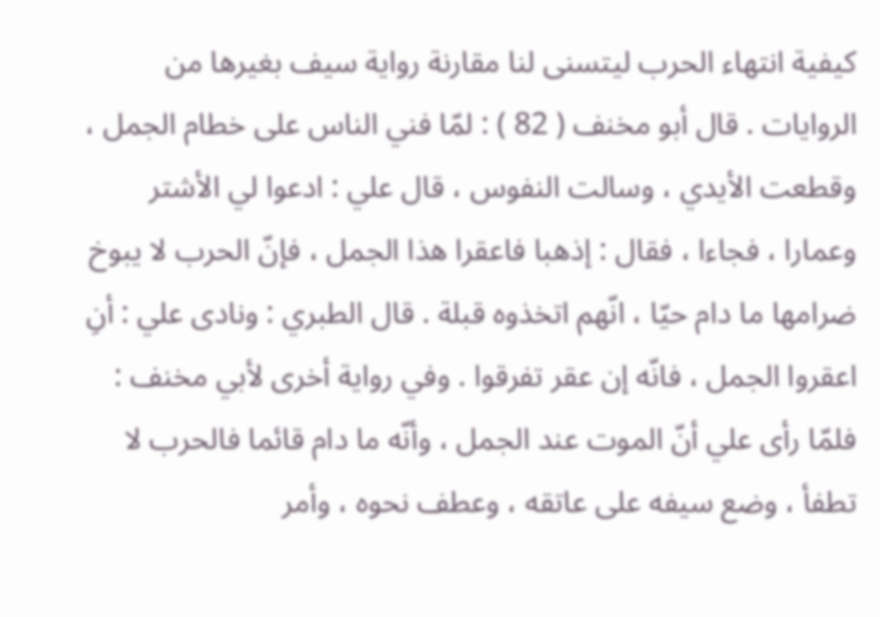كيفية انتهاء الحرب ليتسنى لنا مقارنة رواية سيف بغيرها من الروايات . قال أبو مخنف ( 82 ) : لمّا فني الناس على خطام الجمل ، وقطعت الأيدي ، وسالت النفوس ، قال علي : ادعوا لي الأشتر وعمارا ، فجاءا ، فقال : إذهبا فاعقرا هذا الجمل ، فإنّ الحرب لا يبوخ ضرامها ما دام حيّا ، انّهم اتخذوه قبلة . قال الطبري : ونادى علي : أنِ اعقروا الجمل ، فانّه إن عقر تفرقوا . وفي رواية أخرى لأبي مخنف : فلمّا رأى علي أنّ الموت عند الجمل ، وأنّه ما دام قائما فالحرب لا تطفأ ، وضع سيفه على عاتقه ، وعطف نحوه ، وأمر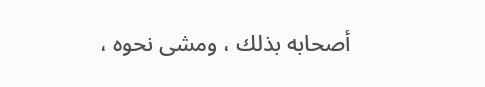أصحابه بذلك ، ومشى نحوه ،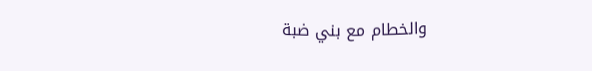والخطام مع بني ضبة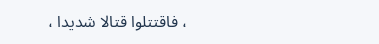، فاقتتلوا قتالا شديدا ،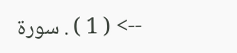--> ( 1 ) . سورة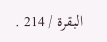البقرة / 214 .